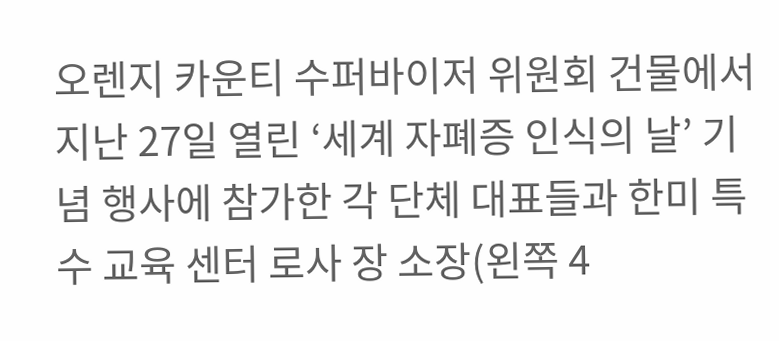오렌지 카운티 수퍼바이저 위원회 건물에서 지난 27일 열린 ‘세계 자폐증 인식의 날’ 기념 행사에 참가한 각 단체 대표들과 한미 특수 교육 센터 로사 장 소장(왼쪽 4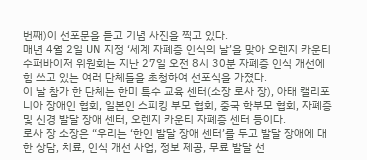번째)이 선포문을 듣고 기념 사진을 찍고 있다.
매년 4월 2일 UN 지정 ‘세계 자폐증 인식의 날’을 맞아 오렌지 카운티 수퍼바이저 위원회는 지난 27일 오전 8시 30분 자폐증 인식 개선에 힘 쓰고 있는 여러 단체들을 초청하여 선포식을 가졌다.
이 날 참가 한 단체는 한미 특수 교육 센터(소장 로사 장), 아태 캘리포니아 장애인 협회, 일본인 스피킹 부모 협회, 중국 학부모 협회, 자폐증 및 신경 발달 장애 센터, 오렌지 카운티 자폐증 센터 등이다.
로사 장 소장은 “우리는 ‘한인 발달 장애 센터’를 두고 발달 장애에 대한 상담, 치료, 인식 개선 사업, 정보 제공, 무료 발달 선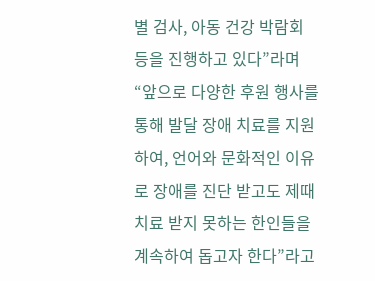별 검사, 아동 건강 박람회 등을 진행하고 있다”라며 “앞으로 다양한 후원 행사를 통해 발달 장애 치료를 지원하여, 언어와 문화적인 이유로 장애를 진단 받고도 제때 치료 받지 못하는 한인들을 계속하여 돕고자 한다”라고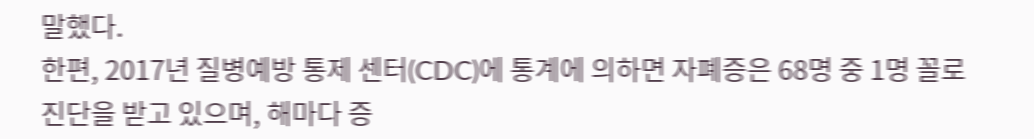말했다.
한편, 2017년 질병예방 통제 센터(CDC)에 통계에 의하면 자폐증은 68명 중 1명 꼴로 진단을 받고 있으며, 해마다 증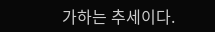가하는 추세이다.